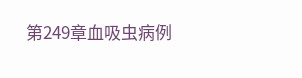第249章血吸虫病例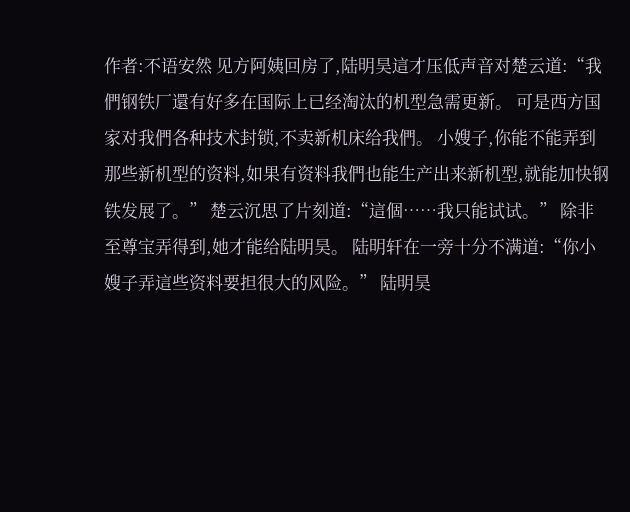作者:不语安然 见方阿姨回房了,陆明昊這才压低声音对楚云道:“我們钢铁厂還有好多在国际上已经淘汰的机型急需更新。 可是西方国家对我們各种技术封锁,不卖新机床给我們。 小嫂子,你能不能弄到那些新机型的资料,如果有资料我們也能生产出来新机型,就能加快钢铁发展了。” 楚云沉思了片刻道:“這個……我只能试试。” 除非至尊宝弄得到,她才能给陆明昊。 陆明轩在一旁十分不满道:“你小嫂子弄這些资料要担很大的风险。” 陆明昊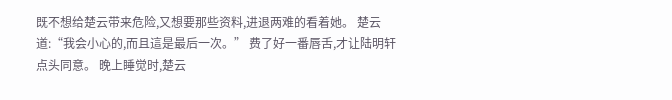既不想给楚云带来危险,又想要那些资料,进退两难的看着她。 楚云道:“我会小心的,而且這是最后一次。” 费了好一番唇舌,才让陆明轩点头同意。 晚上睡觉时,楚云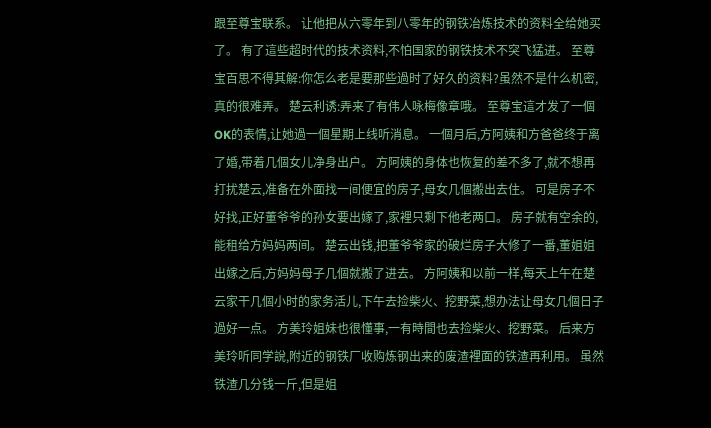跟至尊宝联系。 让他把从六零年到八零年的钢铁冶炼技术的资料全给她买了。 有了這些超时代的技术资料,不怕国家的钢铁技术不突飞猛进。 至尊宝百思不得其解:你怎么老是要那些過时了好久的资料?虽然不是什么机密,真的很难弄。 楚云利诱:弄来了有伟人咏梅像章哦。 至尊宝這才发了一個OK的表情,让她過一個星期上线听消息。 一個月后,方阿姨和方爸爸终于离了婚,带着几個女儿净身出户。 方阿姨的身体也恢复的差不多了,就不想再打扰楚云,准备在外面找一间便宜的房子,母女几個搬出去住。 可是房子不好找,正好董爷爷的孙女要出嫁了,家裡只剩下他老两口。 房子就有空余的,能租给方妈妈两间。 楚云出钱,把董爷爷家的破烂房子大修了一番,董姐姐出嫁之后,方妈妈母子几個就搬了进去。 方阿姨和以前一样,每天上午在楚云家干几個小时的家务活儿,下午去捡柴火、挖野菜,想办法让母女几個日子過好一点。 方美玲姐妹也很懂事,一有時間也去捡柴火、挖野菜。 后来方美玲听同学說,附近的钢铁厂收购炼钢出来的废渣裡面的铁渣再利用。 虽然铁渣几分钱一斤,但是姐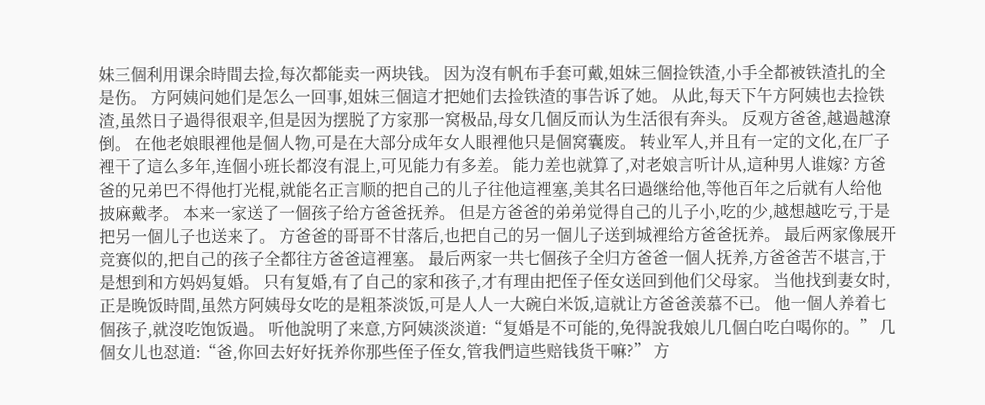妹三個利用课余時間去捡,每次都能卖一两块钱。 因为沒有帆布手套可戴,姐妹三個捡铁渣,小手全都被铁渣扎的全是伤。 方阿姨问她们是怎么一回事,姐妹三個這才把她们去捡铁渣的事告诉了她。 从此,每天下午方阿姨也去捡铁渣,虽然日子過得很艰辛,但是因为摆脱了方家那一窝极品,母女几個反而认为生活很有奔头。 反观方爸爸,越過越潦倒。 在他老娘眼裡他是個人物,可是在大部分成年女人眼裡他只是個窝囊废。 转业军人,并且有一定的文化,在厂子裡干了這么多年,连個小班长都沒有混上,可见能力有多差。 能力差也就算了,对老娘言听计从,這种男人谁嫁? 方爸爸的兄弟巴不得他打光棍,就能名正言顺的把自己的儿子往他這裡塞,美其名曰過继给他,等他百年之后就有人给他披麻戴孝。 本来一家送了一個孩子给方爸爸抚养。 但是方爸爸的弟弟觉得自己的儿子小,吃的少,越想越吃亏,于是把另一個儿子也送来了。 方爸爸的哥哥不甘落后,也把自己的另一個儿子送到城裡给方爸爸抚养。 最后两家像展开竞赛似的,把自己的孩子全都往方爸爸這裡塞。 最后两家一共七個孩子全归方爸爸一個人抚养,方爸爸苦不堪言,于是想到和方妈妈复婚。 只有复婚,有了自己的家和孩子,才有理由把侄子侄女送回到他们父母家。 当他找到妻女时,正是晚饭時間,虽然方阿姨母女吃的是粗茶淡饭,可是人人一大碗白米饭,這就让方爸爸羡慕不已。 他一個人养着七個孩子,就沒吃饱饭過。 听他說明了来意,方阿姨淡淡道:“复婚是不可能的,免得說我娘儿几個白吃白喝你的。” 几個女儿也怼道:“爸,你回去好好抚养你那些侄子侄女,管我們這些赔钱货干嘛?” 方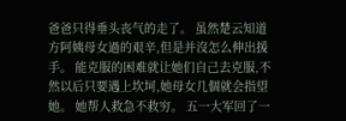爸爸只得垂头丧气的走了。 虽然楚云知道方阿姨母女過的艰辛,但是并沒怎么伸出援手。 能克服的困难就让她们自己去克服,不然以后只要遇上坎坷,她母女几個就会指望她。 她帮人救急不救穷。 五一大军回了一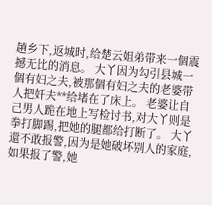趟乡下,返城时,给楚云姐弟带来一個震撼无比的消息。 大丫因为勾引县城一個有妇之夫,被那個有妇之夫的老婆带人把奸夫**给堵在了床上。 老婆让自己男人跪在地上写检讨书,对大丫则是拳打脚踢,把她的腿都给打断了。 大丫還不敢报警,因为是她破坏别人的家庭,如果报了警,她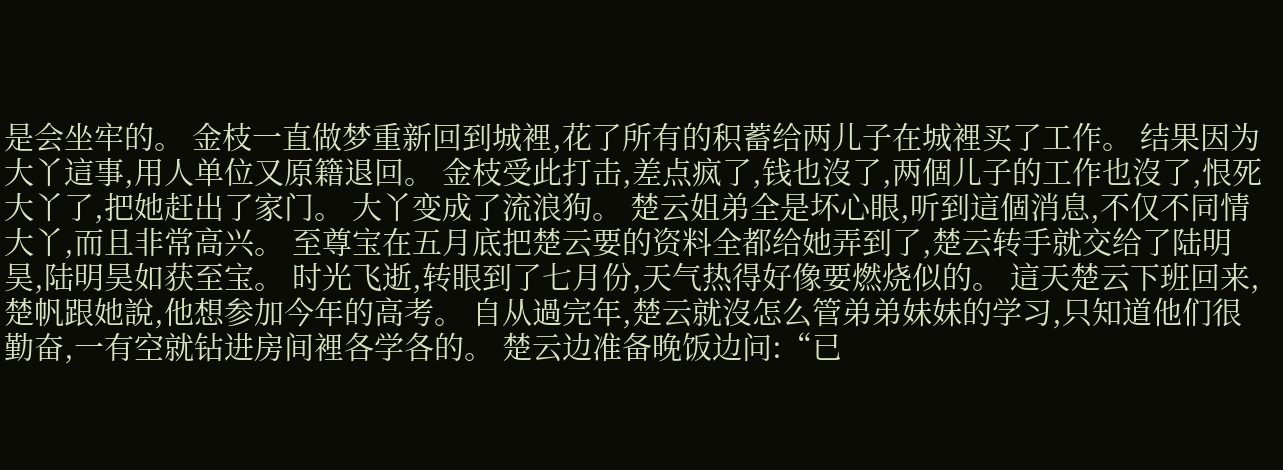是会坐牢的。 金枝一直做梦重新回到城裡,花了所有的积蓄给两儿子在城裡买了工作。 结果因为大丫這事,用人单位又原籍退回。 金枝受此打击,差点疯了,钱也沒了,两個儿子的工作也沒了,恨死大丫了,把她赶出了家门。 大丫变成了流浪狗。 楚云姐弟全是坏心眼,听到這個消息,不仅不同情大丫,而且非常高兴。 至尊宝在五月底把楚云要的资料全都给她弄到了,楚云转手就交给了陆明昊,陆明昊如获至宝。 时光飞逝,转眼到了七月份,天气热得好像要燃烧似的。 這天楚云下班回来,楚帆跟她說,他想参加今年的高考。 自从過完年,楚云就沒怎么管弟弟妹妹的学习,只知道他们很勤奋,一有空就钻进房间裡各学各的。 楚云边准备晚饭边问:“已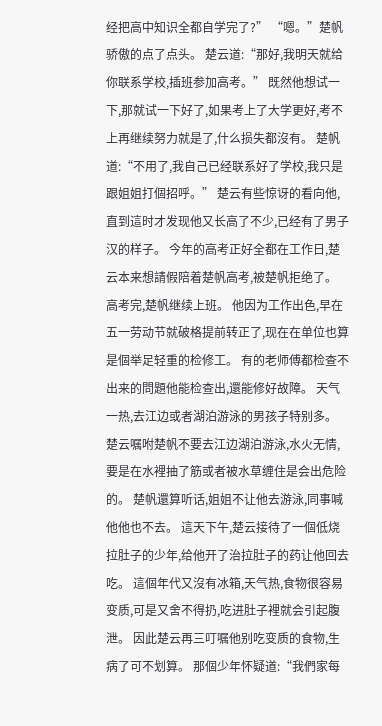经把高中知识全都自学完了?” “嗯。”楚帆骄傲的点了点头。 楚云道:“那好,我明天就给你联系学校,插班参加高考。” 既然他想试一下,那就试一下好了,如果考上了大学更好,考不上再继续努力就是了,什么损失都沒有。 楚帆道:“不用了,我自己已经联系好了学校,我只是跟姐姐打個招呼。” 楚云有些惊讶的看向他,直到這时才发现他又长高了不少,已经有了男子汉的样子。 今年的高考正好全都在工作日,楚云本来想請假陪着楚帆高考,被楚帆拒绝了。 高考完,楚帆继续上班。 他因为工作出色,早在五一劳动节就破格提前转正了,现在在单位也算是個举足轻重的检修工。 有的老师傅都检查不出来的問題他能检查出,還能修好故障。 天气一热,去江边或者湖泊游泳的男孩子特别多。 楚云嘱咐楚帆不要去江边湖泊游泳,水火无情,要是在水裡抽了筋或者被水草缠住是会出危险的。 楚帆還算听话,姐姐不让他去游泳,同事喊他他也不去。 這天下午,楚云接待了一個低烧拉肚子的少年,给他开了治拉肚子的药让他回去吃。 這個年代又沒有冰箱,天气热,食物很容易变质,可是又舍不得扔,吃进肚子裡就会引起腹泄。 因此楚云再三叮嘱他别吃变质的食物,生病了可不划算。 那個少年怀疑道:“我們家每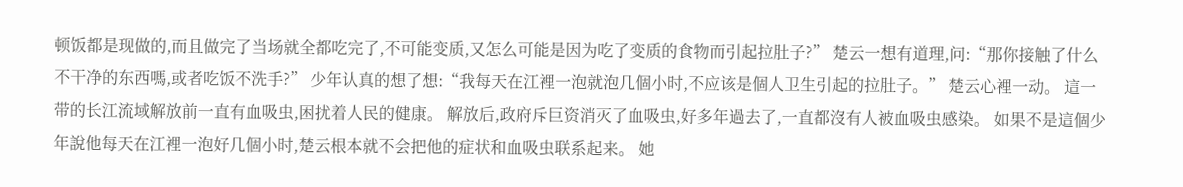顿饭都是现做的,而且做完了当场就全都吃完了,不可能变质,又怎么可能是因为吃了变质的食物而引起拉肚子?” 楚云一想有道理,问:“那你接触了什么不干净的东西嗎,或者吃饭不洗手?” 少年认真的想了想:“我每天在江裡一泡就泡几個小时,不应该是個人卫生引起的拉肚子。” 楚云心裡一动。 這一带的长江流域解放前一直有血吸虫,困扰着人民的健康。 解放后,政府斥巨资消灭了血吸虫,好多年過去了,一直都沒有人被血吸虫感染。 如果不是這個少年說他每天在江裡一泡好几個小时,楚云根本就不会把他的症状和血吸虫联系起来。 她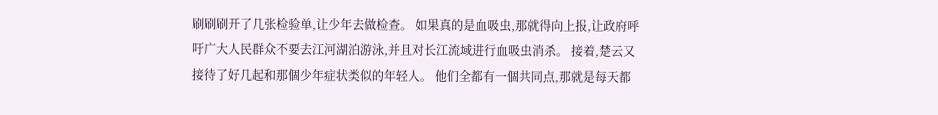刷刷刷开了几张检验单,让少年去做检查。 如果真的是血吸虫,那就得向上报,让政府呼吁广大人民群众不要去江河湖泊游泳,并且对长江流域进行血吸虫消杀。 接着,楚云又接待了好几起和那個少年症状类似的年轻人。 他们全都有一個共同点,那就是每天都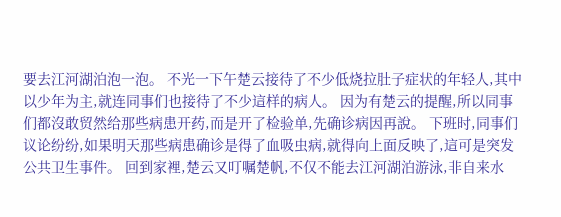要去江河湖泊泡一泡。 不光一下午楚云接待了不少低烧拉肚子症状的年轻人,其中以少年为主,就连同事们也接待了不少這样的病人。 因为有楚云的提醒,所以同事们都沒敢贸然给那些病患开药,而是开了检验单,先确诊病因再說。 下班时,同事们议论纷纷,如果明天那些病患确诊是得了血吸虫病,就得向上面反映了,這可是突发公共卫生事件。 回到家裡,楚云又叮嘱楚帆,不仅不能去江河湖泊游泳,非自来水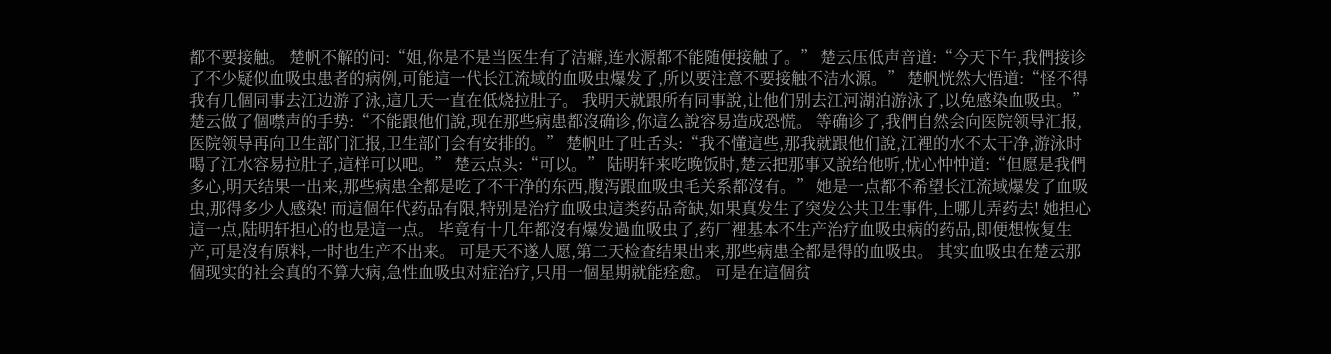都不要接触。 楚帆不解的问:“姐,你是不是当医生有了洁癖,连水源都不能随便接触了。” 楚云压低声音道:“今天下午,我們接诊了不少疑似血吸虫患者的病例,可能這一代长江流域的血吸虫爆发了,所以要注意不要接触不洁水源。” 楚帆恍然大悟道:“怪不得我有几個同事去江边游了泳,這几天一直在低烧拉肚子。 我明天就跟所有同事說,让他们别去江河湖泊游泳了,以免感染血吸虫。” 楚云做了個噤声的手势:“不能跟他们說,现在那些病患都沒确诊,你這么說容易造成恐慌。 等确诊了,我們自然会向医院领导汇报,医院领导再向卫生部门汇报,卫生部门会有安排的。” 楚帆吐了吐舌头:“我不懂這些,那我就跟他们說,江裡的水不太干净,游泳时喝了江水容易拉肚子,這样可以吧。” 楚云点头:“可以。” 陆明轩来吃晚饭时,楚云把那事又說给他听,忧心忡忡道:“但愿是我們多心,明天结果一出来,那些病患全都是吃了不干净的东西,腹泻跟血吸虫毛关系都沒有。” 她是一点都不希望长江流域爆发了血吸虫,那得多少人感染! 而這個年代药品有限,特别是治疗血吸虫這类药品奇缺,如果真发生了突发公共卫生事件,上哪儿弄药去! 她担心這一点,陆明轩担心的也是這一点。 毕竟有十几年都沒有爆发過血吸虫了,药厂裡基本不生产治疗血吸虫病的药品,即便想恢复生产,可是沒有原料,一时也生产不出来。 可是天不遂人愿,第二天检查结果出来,那些病患全都是得的血吸虫。 其实血吸虫在楚云那個现实的社会真的不算大病,急性血吸虫对症治疗,只用一個星期就能痊愈。 可是在這個贫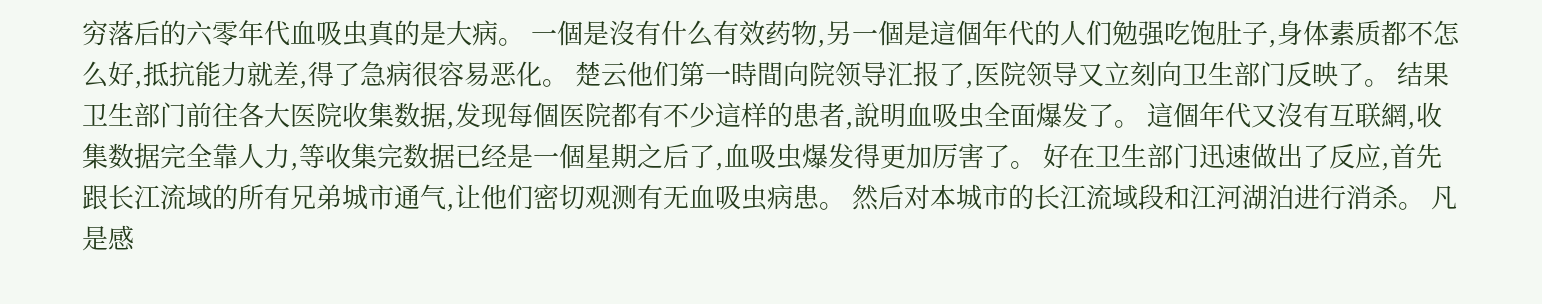穷落后的六零年代血吸虫真的是大病。 一個是沒有什么有效药物,另一個是這個年代的人们勉强吃饱肚子,身体素质都不怎么好,抵抗能力就差,得了急病很容易恶化。 楚云他们第一時間向院领导汇报了,医院领导又立刻向卫生部门反映了。 结果卫生部门前往各大医院收集数据,发现每個医院都有不少這样的患者,說明血吸虫全面爆发了。 這個年代又沒有互联網,收集数据完全靠人力,等收集完数据已经是一個星期之后了,血吸虫爆发得更加厉害了。 好在卫生部门迅速做出了反应,首先跟长江流域的所有兄弟城市通气,让他们密切观测有无血吸虫病患。 然后对本城市的长江流域段和江河湖泊进行消杀。 凡是感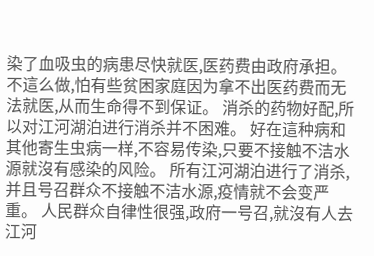染了血吸虫的病患尽快就医,医药费由政府承担。 不這么做,怕有些贫困家庭因为拿不出医药费而无法就医,从而生命得不到保证。 消杀的药物好配,所以对江河湖泊进行消杀并不困难。 好在這种病和其他寄生虫病一样,不容易传染,只要不接触不洁水源就沒有感染的风险。 所有江河湖泊进行了消杀,并且号召群众不接触不洁水源,疫情就不会变严重。 人民群众自律性很强,政府一号召,就沒有人去江河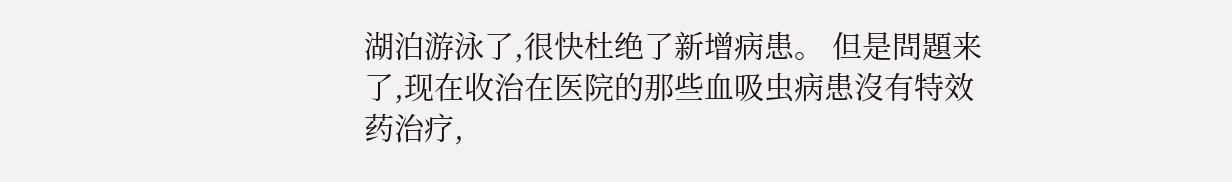湖泊游泳了,很快杜绝了新增病患。 但是問題来了,现在收治在医院的那些血吸虫病患沒有特效药治疗,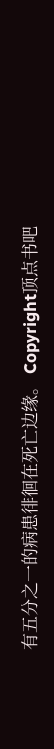有五分之一的病患徘徊在死亡边缘。 Copyright顶点书吧